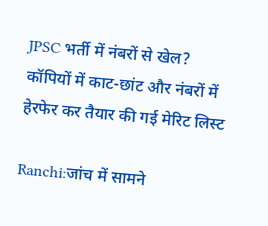JPSC भर्ती में नंबरों से खेल? कॉपियों में काट-छांट और नंबरों में हेरफेर कर तैयार की गई मेरिट लिस्ट

Ranchi:जांच में सामने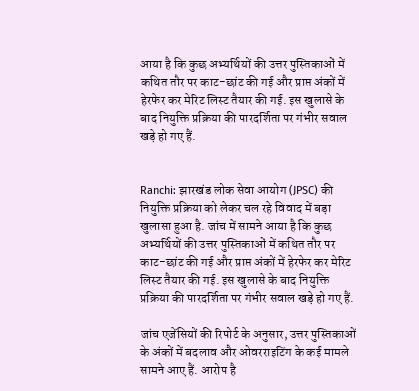आया है कि कुछ अभ्यर्थियों की उत्तर पुस्तिकाओं में कथित तौर पर काट-छांट की गई और प्राप्त अंकों में हेरफेर कर मेरिट लिस्ट तैयार की गई. इस खुलासे के बाद नियुक्ति प्रक्रिया की पारदर्शिता पर गंभीर सवाल खड़े हो गए हैं.


Ranchi: झारखंड लोक सेवा आयोग (JPSC) की नियुक्ति प्रक्रिया को लेकर चल रहे विवाद में बड़ा खुलासा हुआ है. जांच में सामने आया है कि कुछ अभ्यर्थियों की उत्तर पुस्तिकाओं में कथित तौर पर काट-छांट की गई और प्राप्त अंकों में हेरफेर कर मेरिट लिस्ट तैयार की गई. इस खुलासे के बाद नियुक्ति प्रक्रिया की पारदर्शिता पर गंभीर सवाल खड़े हो गए हैं.

जांच एजेंसियों की रिपोर्ट के अनुसार, उत्तर पुस्तिकाओं के अंकों में बदलाव और ओवरराइटिंग के कई मामले सामने आए हैं. आरोप है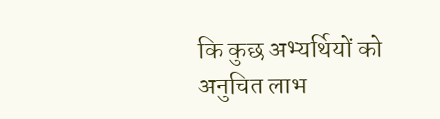कि कुछ अभ्यर्थियों को अनुचित लाभ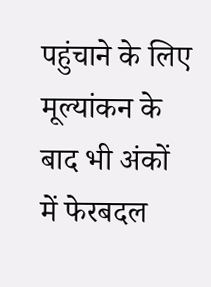पहुंचाने के लिए मूल्यांकन के बाद भी अंकों में फेरबदल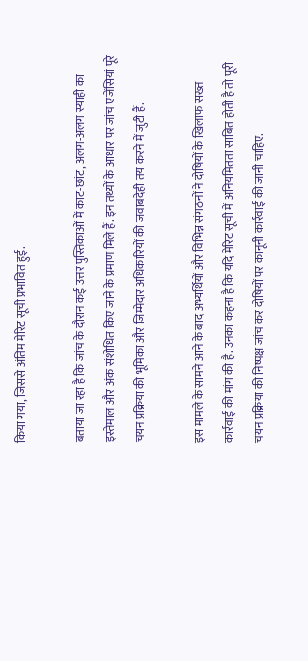किया गया, जिससे अंतिम मेरिट सूची प्रभावित हुई.

बताया जा रहा है कि जांच के दौरान कई उत्तर पुस्तिकाओं में काट-छांट, अलग-अलग स्याही का इस्तेमाल और अंक संशोधित किए जाने के प्रमाण मिले हैं. इन तथ्यों के आधार पर जांच एजेंसियां पूरे चयन प्रक्रिया की भूमिका और जिम्मेदार अधिकारियों की जवाबदेही तय करने में जुटी हैं.

इस मामले के सामने आने के बाद अभ्यर्थियों और विभिन्न संगठनों ने दोषियों के खिलाफ सख्त कार्रवाई की मांग की है. उनका कहना है कि यदि मेरिट सूची में अनियमितता साबित होती है तो पूरी चयन प्रक्रिया की निष्पक्ष जांच कर दोषियों पर कानूनी कार्रवाई की जानी चाहिए.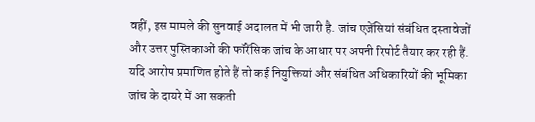वहीं, इस मामले की सुनवाई अदालत में भी जारी है. जांच एजेंसियां संबंधित दस्तावेजों और उत्तर पुस्तिकाओं की फॉरेंसिक जांच के आधार पर अपनी रिपोर्ट तैयार कर रही हैं. यदि आरोप प्रमाणित होते हैं तो कई नियुक्तियां और संबंधित अधिकारियों की भूमिका जांच के दायरे में आ सकती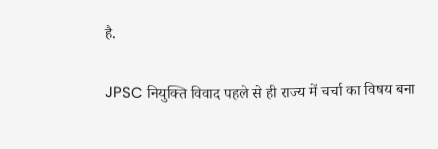है.

JPSC नियुक्ति विवाद पहले से ही राज्य में चर्चा का विषय बना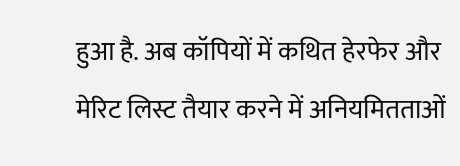हुआ है. अब कॉपियों में कथित हेरफेर और मेरिट लिस्ट तैयार करने में अनियमितताओं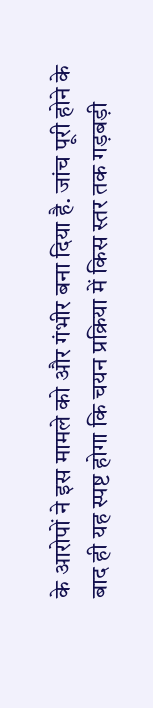के आरोपों ने इस मामले को और गंभीर बना दिया है. जांच पूरी होने के बाद ही यह स्पष्ट होगा कि चयन प्रक्रिया में किस स्तर तक गड़बड़ी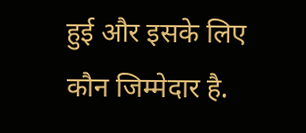हुई और इसके लिए कौन जिम्मेदार है.